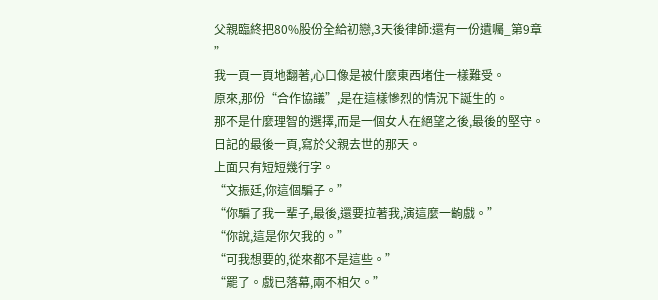父親臨終把80%股份全給初戀,3天後律師:還有一份遺囑_第9章
”
我一頁一頁地翻著,心口像是被什麼東西堵住一樣難受。
原來,那份“合作協議”,是在這樣慘烈的情況下誕生的。
那不是什麼理智的選擇,而是一個女人在絕望之後,最後的堅守。
日記的最後一頁,寫於父親去世的那天。
上面只有短短幾行字。
“文振廷,你這個騙子。”
“你騙了我一輩子,最後,還要拉著我,演這麼一齣戲。”
“你說,這是你欠我的。”
“可我想要的,從來都不是這些。”
“罷了。戲已落幕,兩不相欠。”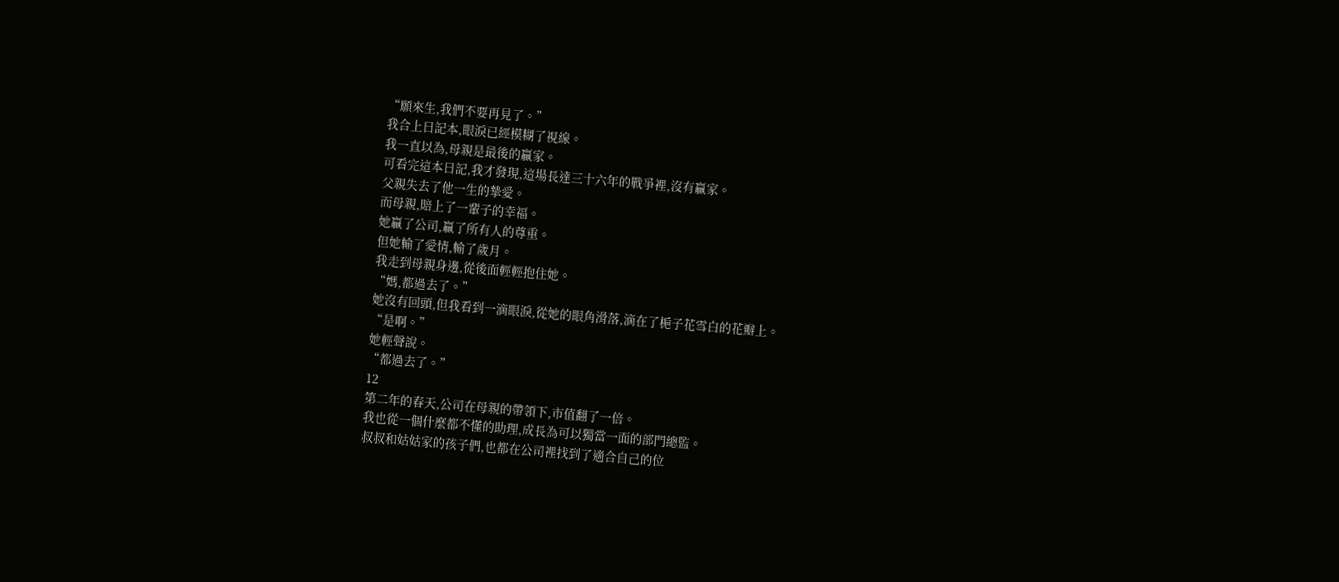“願來生,我們不要再見了。”
我合上日記本,眼淚已經模糊了視線。
我一直以為,母親是最後的贏家。
可看完這本日記,我才發現,這場長達三十六年的戰爭裡,沒有贏家。
父親失去了他一生的摯愛。
而母親,賠上了一輩子的幸福。
她贏了公司,贏了所有人的尊重。
但她輸了愛情,輸了歲月。
我走到母親身邊,從後面輕輕抱住她。
“媽,都過去了。”
她沒有回頭,但我看到一滴眼淚,從她的眼角滑落,滴在了梔子花雪白的花瓣上。
“是啊。”
她輕聲說。
“都過去了。”
12
第二年的春天,公司在母親的帶領下,市值翻了一倍。
我也從一個什麼都不懂的助理,成長為可以獨當一面的部門總監。
叔叔和姑姑家的孩子們,也都在公司裡找到了適合自己的位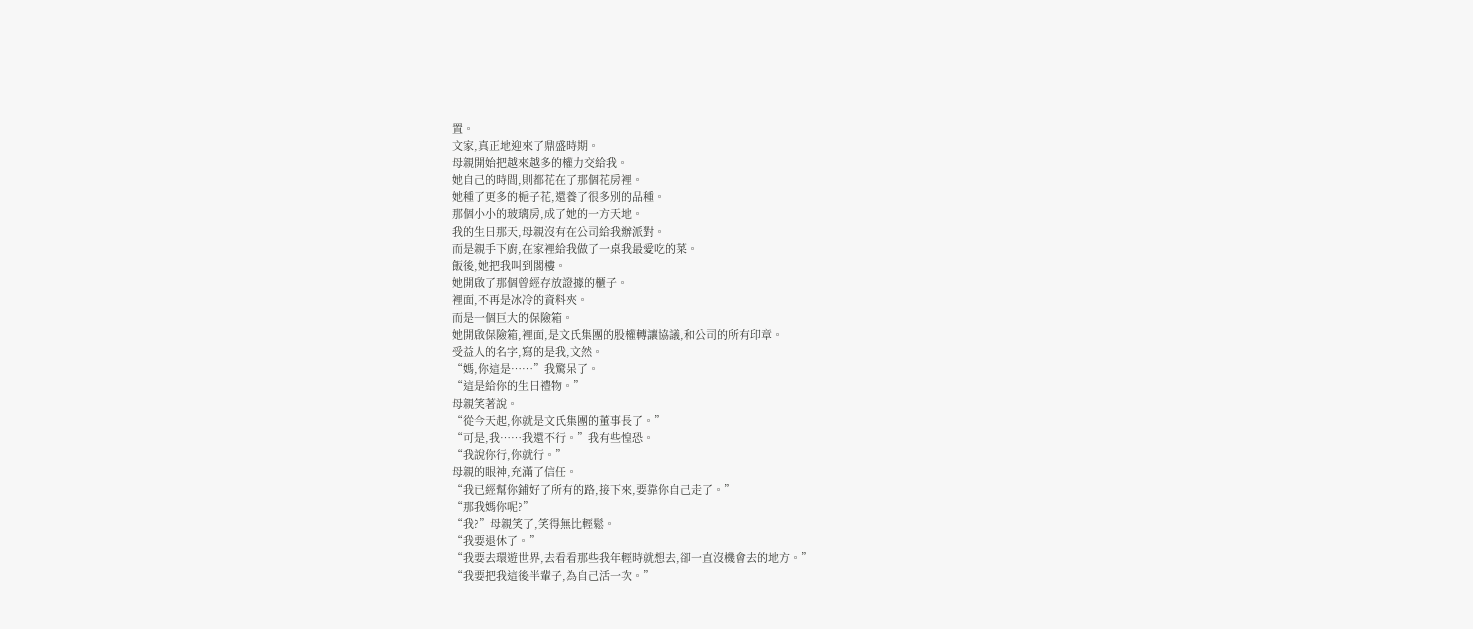置。
文家,真正地迎來了鼎盛時期。
母親開始把越來越多的權力交給我。
她自己的時間,則都花在了那個花房裡。
她種了更多的梔子花,還養了很多別的品種。
那個小小的玻璃房,成了她的一方天地。
我的生日那天,母親沒有在公司給我辦派對。
而是親手下廚,在家裡給我做了一桌我最愛吃的菜。
飯後,她把我叫到閣樓。
她開啟了那個曾經存放證據的櫃子。
裡面,不再是冰冷的資料夾。
而是一個巨大的保險箱。
她開啟保險箱,裡面,是文氏集團的股權轉讓協議,和公司的所有印章。
受益人的名字,寫的是我,文然。
“媽,你這是……”我驚呆了。
“這是給你的生日禮物。”
母親笑著說。
“從今天起,你就是文氏集團的董事長了。”
“可是,我……我還不行。”我有些惶恐。
“我說你行,你就行。”
母親的眼神,充滿了信任。
“我已經幫你鋪好了所有的路,接下來,要靠你自己走了。”
“那我媽你呢?”
“我?”母親笑了,笑得無比輕鬆。
“我要退休了。”
“我要去環遊世界,去看看那些我年輕時就想去,卻一直沒機會去的地方。”
“我要把我這後半輩子,為自己活一次。”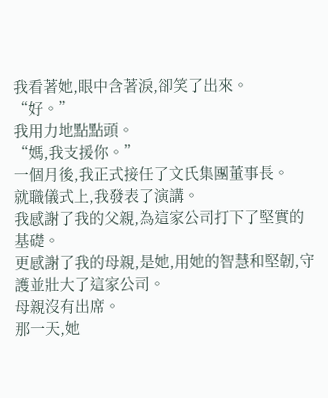我看著她,眼中含著淚,卻笑了出來。
“好。”
我用力地點點頭。
“媽,我支援你。”
一個月後,我正式接任了文氏集團董事長。
就職儀式上,我發表了演講。
我感謝了我的父親,為這家公司打下了堅實的基礎。
更感謝了我的母親,是她,用她的智慧和堅韌,守護並壯大了這家公司。
母親沒有出席。
那一天,她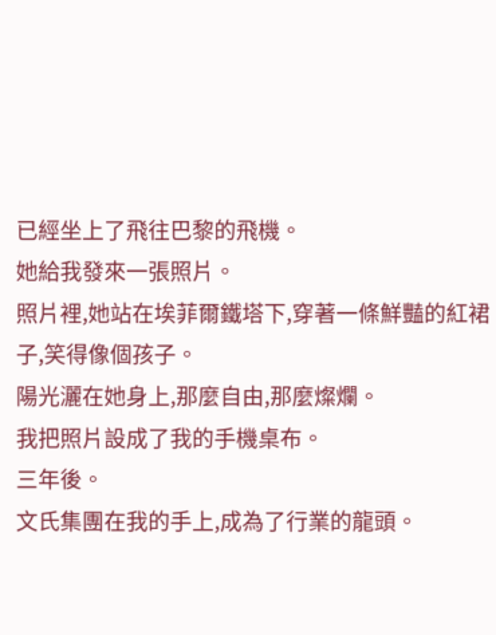已經坐上了飛往巴黎的飛機。
她給我發來一張照片。
照片裡,她站在埃菲爾鐵塔下,穿著一條鮮豔的紅裙子,笑得像個孩子。
陽光灑在她身上,那麼自由,那麼燦爛。
我把照片設成了我的手機桌布。
三年後。
文氏集團在我的手上,成為了行業的龍頭。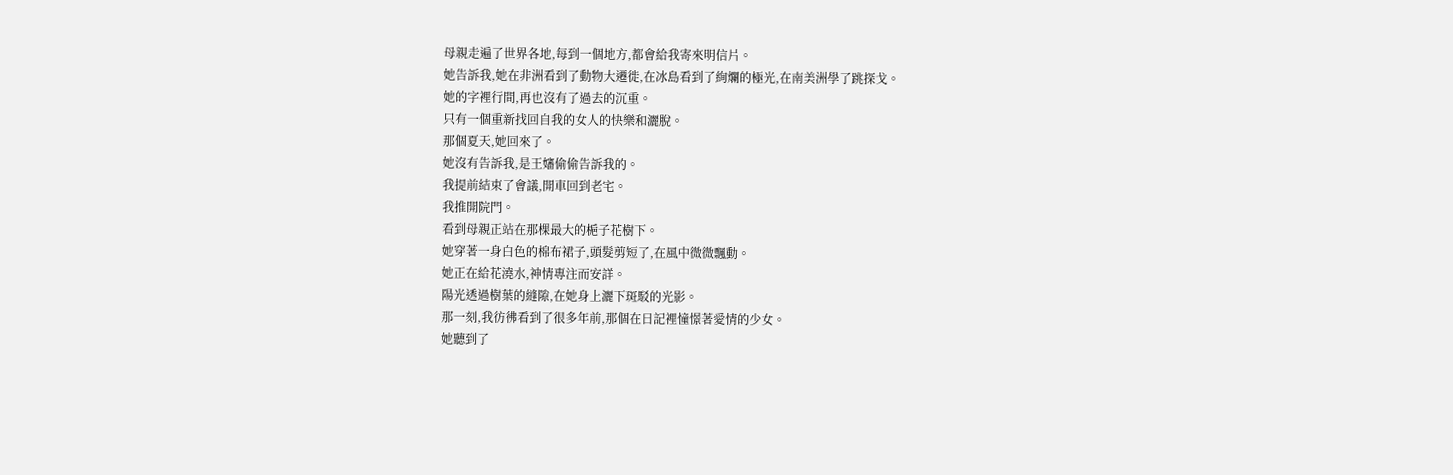母親走遍了世界各地,每到一個地方,都會給我寄來明信片。
她告訴我,她在非洲看到了動物大遷徙,在冰島看到了絢爛的極光,在南美洲學了跳探戈。
她的字裡行間,再也沒有了過去的沉重。
只有一個重新找回自我的女人的快樂和灑脫。
那個夏天,她回來了。
她沒有告訴我,是王嬸偷偷告訴我的。
我提前結束了會議,開車回到老宅。
我推開院門。
看到母親正站在那棵最大的梔子花樹下。
她穿著一身白色的棉布裙子,頭髮剪短了,在風中微微飄動。
她正在給花澆水,神情專注而安詳。
陽光透過樹葉的縫隙,在她身上灑下斑駁的光影。
那一刻,我彷彿看到了很多年前,那個在日記裡憧憬著愛情的少女。
她聽到了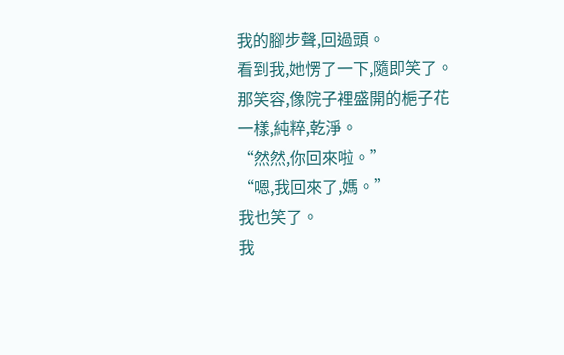我的腳步聲,回過頭。
看到我,她愣了一下,隨即笑了。
那笑容,像院子裡盛開的梔子花一樣,純粹,乾淨。
“然然,你回來啦。”
“嗯,我回來了,媽。”
我也笑了。
我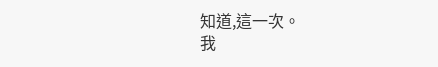知道,這一次。
我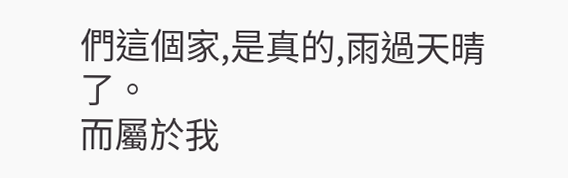們這個家,是真的,雨過天晴了。
而屬於我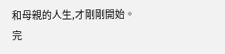和母親的人生,才剛剛開始。
完